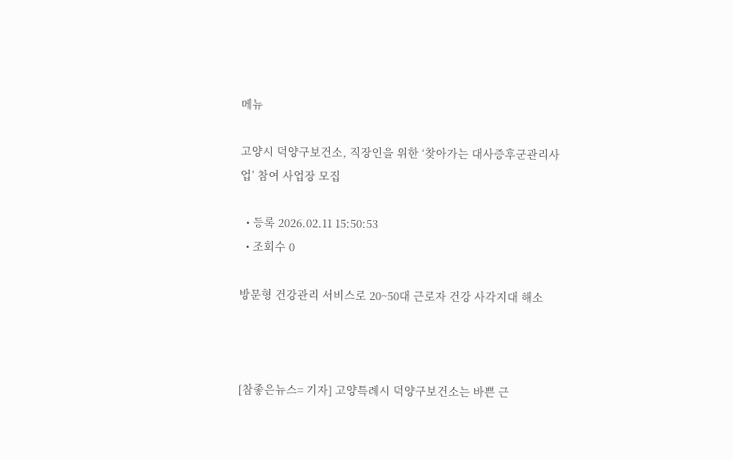메뉴

고양시 덕양구보건소, 직장인을 위한 ‘찾아가는 대사증후군관리사업’ 참여 사업장 모집

  • 등록 2026.02.11 15:50:53
  • 조회수 0

방문형 건강관리 서비스로 20~50대 근로자 건강 사각지대 해소



[참좋은뉴스= 기자] 고양특례시 덕양구보건소는 바쁜 근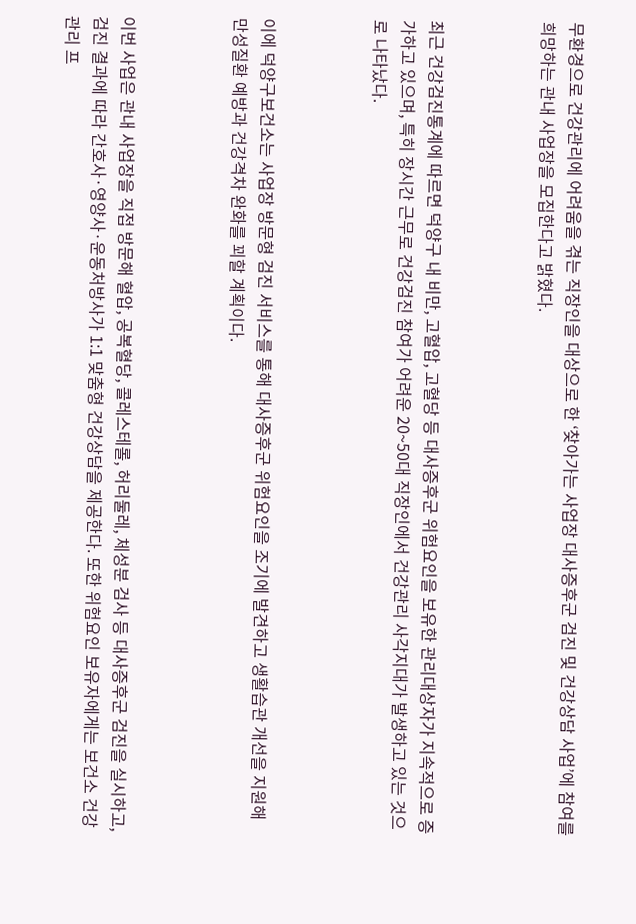무환경으로 건강관리에 어려움을 겪는 직장인을 대상으로 한 ‘찾아가는 사업장 대사증후군 검진 및 건강상담 사업’에 참여를 희망하는 관내 사업장을 모집한다고 밝혔다.



최근 건강검진통계에 따르면 덕양구 내 비만, 고혈압, 고혈당 등 대사증후군 위험요인을 보유한 관리대상자가 지속적으로 증가하고 있으며, 특히 장시간 근무로 건강검진 참여가 어려운 20~50대 직장인에서 건강관리 사각지대가 발생하고 있는 것으로 나타났다.



이에 덕양구보건소는 사업장 방문형 검진 서비스를 통해 대사증후군 위험요인을 조기에 발견하고 생활습관 개선을 지원해 만성질환 예방과 건강격차 완화를 꾀할 계획이다.



이번 사업은 관내 사업장을 직접 방문해 혈압, 공복혈당, 콜레스테롤, 허리둘레, 체성분 검사 등 대사증후군 검진을 실시하고, 검진 결과에 따라 간호사·영양사·운동처방사가 1:1 맞춤형 건강상담을 제공한다. 또한 위험요인 보유자에게는 보건소 건강관리 프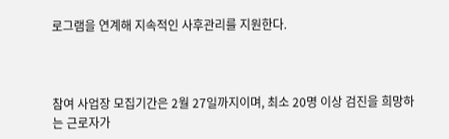로그램을 연계해 지속적인 사후관리를 지원한다.



참여 사업장 모집기간은 2월 27일까지이며, 최소 20명 이상 검진을 희망하는 근로자가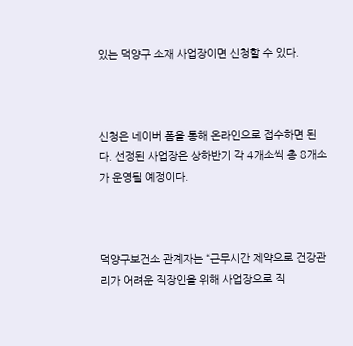있는 덕양구 소재 사업장이면 신청할 수 있다.



신청은 네이버 폼을 통해 온라인으로 접수하면 된다. 선정된 사업장은 상하반기 각 4개소씩 총 8개소가 운영될 예정이다.



덕양구보건소 관계자는 “근무시간 제약으로 건강관리가 어려운 직장인을 위해 사업장으로 직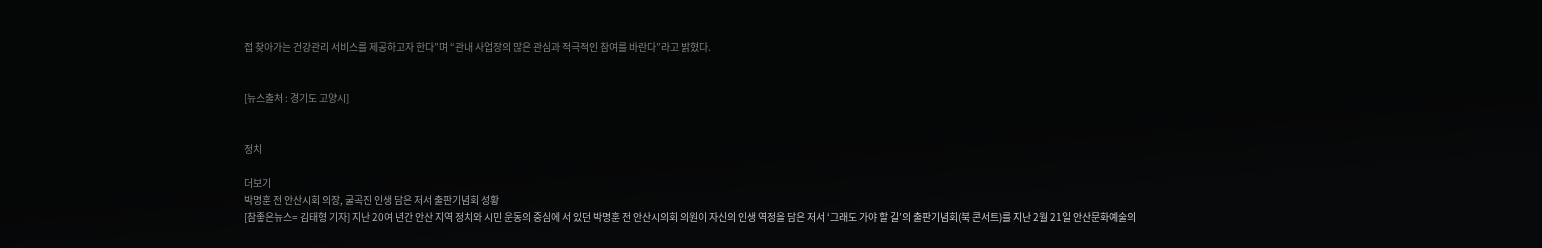접 찾아가는 건강관리 서비스를 제공하고자 한다”며 “관내 사업장의 많은 관심과 적극적인 참여를 바란다”라고 밝혔다.


[뉴스출처 : 경기도 고양시]


정치

더보기
박명훈 전 안산시회 의장, 굴곡진 인생 담은 저서 출판기념회 성황
[참좋은뉴스= 김태형 기자] 지난 20여 년간 안산 지역 정치와 시민 운동의 중심에 서 있던 박명훈 전 안산시의회 의원이 자신의 인생 역정을 담은 저서 ‘그래도 가야 할 길’의 출판기념회(북 콘서트)를 지난 2월 21일 안산문화예술의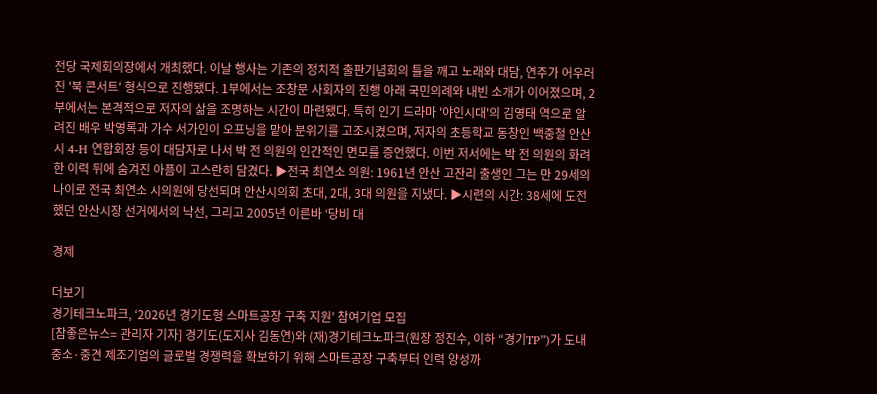전당 국제회의장에서 개최했다. 이날 행사는 기존의 정치적 출판기념회의 틀을 깨고 노래와 대담, 연주가 어우러진 '북 콘서트' 형식으로 진행됐다. 1부에서는 조창문 사회자의 진행 아래 국민의례와 내빈 소개가 이어졌으며, 2부에서는 본격적으로 저자의 삶을 조명하는 시간이 마련됐다. 특히 인기 드라마 '야인시대'의 김영태 역으로 알려진 배우 박영록과 가수 서가인이 오프닝을 맡아 분위기를 고조시켰으며, 저자의 초등학교 동창인 백중철 안산시 4-H 연합회장 등이 대담자로 나서 박 전 의원의 인간적인 면모를 증언했다. 이번 저서에는 박 전 의원의 화려한 이력 뒤에 숨겨진 아픔이 고스란히 담겼다. ▶전국 최연소 의원: 1961년 안산 고잔리 출생인 그는 만 29세의 나이로 전국 최연소 시의원에 당선되며 안산시의회 초대, 2대, 3대 의원을 지냈다. ▶시련의 시간: 38세에 도전했던 안산시장 선거에서의 낙선, 그리고 2005년 이른바 ‘당비 대

경제

더보기
경기테크노파크, ‘2026년 경기도형 스마트공장 구축 지원’ 참여기업 모집
[참좋은뉴스= 관리자 기자] 경기도(도지사 김동연)와 (재)경기테크노파크(원장 정진수, 이하 “경기TP”)가 도내 중소·중견 제조기업의 글로벌 경쟁력을 확보하기 위해 스마트공장 구축부터 인력 양성까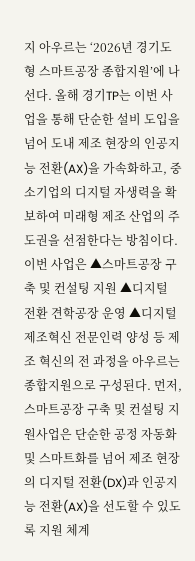지 아우르는 ‘2026년 경기도형 스마트공장 종합지원’에 나선다. 올해 경기TP는 이번 사업을 통해 단순한 설비 도입을 넘어 도내 제조 현장의 인공지능 전환(AX)을 가속화하고, 중소기업의 디지털 자생력을 확보하여 미래형 제조 산업의 주도권을 선점한다는 방침이다. 이번 사업은 ▲스마트공장 구축 및 컨설팅 지원 ▲디지털 전환 견학공장 운영 ▲디지털 제조혁신 전문인력 양성 등 제조 혁신의 전 과정을 아우르는 종합지원으로 구성된다. 먼저, 스마트공장 구축 및 컨설팅 지원사업은 단순한 공정 자동화 및 스마트화를 넘어 제조 현장의 디지털 전환(DX)과 인공지능 전환(AX)을 선도할 수 있도록 지원 체계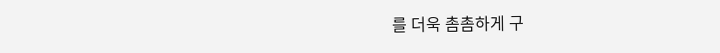를 더욱 촘촘하게 구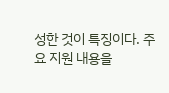성한 것이 특징이다. 주요 지원 내용을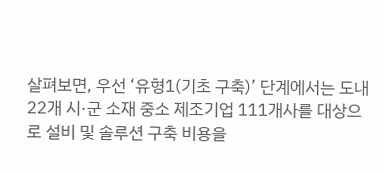살펴보면, 우선 ‘유형1(기초 구축)’ 단계에서는 도내 22개 시·군 소재 중소 제조기업 111개사를 대상으로 설비 및 솔루션 구축 비용을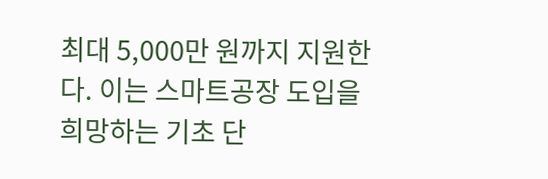최대 5,000만 원까지 지원한다. 이는 스마트공장 도입을 희망하는 기초 단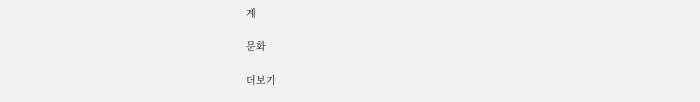계

문화

더보기